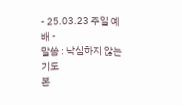- 25.03.23 주일 예배 -
말씀 : 낙심하지 않는 기도
본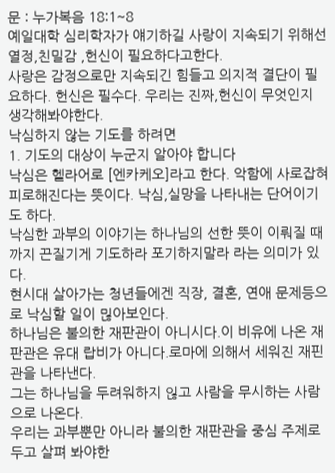문 : 누가복음 18:1~8
예일대학 심리학자가 얘기하길 사랑이 지속되기 위해선 열정,친밀감 ,헌신이 필요하다고한다.
사랑은 감정으로만 지속되긴 힘들고 의지적 결단이 필요하다. 헌신은 필수다. 우리는 진짜,헌신이 무엇인지 생각해봐야한다.
낙심하지 않는 기도를 하려면
1. 기도의 대상이 누군지 알아야 합니다
낙심은 헬라어로 [엔카케오]라고 한다. 악함에 사로잡혀 피로해진다는 뜻이다. 낙심,실망을 나타내는 단어이기도 하다.
낙심한 과부의 이야기는 하나님의 선한 뜻이 이뤄질 때까지 끈질기게 기도하라 포기하지말라 라는 의미가 있다.
현시대 살아가는 청년들에겐 직장, 결혼, 연애 문제등으로 낙심할 일이 믾아보인다.
하나님은 불의한 재판관이 아니시다.이 비유에 나온 재판관은 유대 랍비가 아니다.로마에 의해서 세워진 재핀관을 나타낸다.
그는 하나님을 두려워하지 읺고 사람을 무시하는 사람으로 나온다.
우리는 과부뿐만 아니라 불의한 재판관을 중심 주제로 두고 살펴 봐야한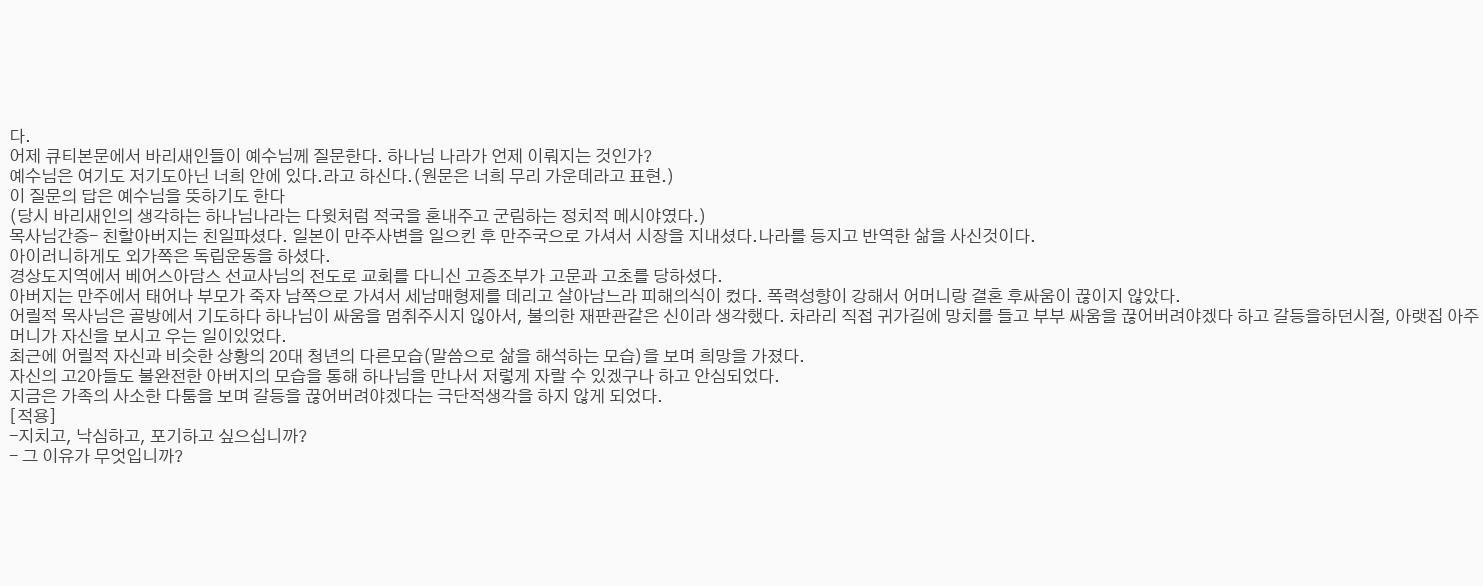다.
어제 큐티본문에서 바리새인들이 예수님께 질문한다. 하나님 나라가 언제 이뤄지는 것인가?
예수님은 여기도 저기도아닌 너희 안에 있다.라고 하신다.(원문은 너희 무리 가운데라고 표현.)
이 질문의 답은 예수님을 뜻하기도 한다
(당시 바리새인의 생각하는 하나님나라는 다윗처럼 적국을 혼내주고 군림하는 정치적 메시야였다.)
목사님간증- 친할아버지는 친일파셨다. 일본이 만주사변을 일으킨 후 만주국으로 가셔서 시장을 지내셨다.나라를 등지고 반역한 삶을 사신것이다.
아이러니하게도 외가쪽은 독립운동을 하셨다.
경상도지역에서 베어스아담스 선교사님의 전도로 교회를 다니신 고증조부가 고문과 고초를 당하셨다.
아버지는 만주에서 태어나 부모가 죽자 남쪽으로 가셔서 세남매형제를 데리고 살아남느라 피해의식이 컸다. 폭력성향이 강해서 어머니랑 결혼 후싸움이 끊이지 않았다.
어릴적 목사님은 골방에서 기도하다 하나님이 싸움을 멈취주시지 읺아서, 불의한 재판관같은 신이라 생각했다. 차라리 직접 귀가길에 망치를 들고 부부 싸움을 끊어버려야겠다 하고 갈등을하던시절, 아랫집 아주머니가 자신을 보시고 우는 일이있었다.
최근에 어릴적 자신과 비슷한 상황의 20대 청년의 다른모습(말씀으로 삶을 해석하는 모습)을 보며 희망을 가졌다.
자신의 고2아들도 불완전한 아버지의 모습을 통해 하나님을 만나서 저렇게 자랄 수 있겠구나 하고 안심되었다.
지금은 가족의 사소한 다툼을 보며 갈등을 끊어버려야겠다는 극단적생각을 하지 않게 되었다.
[적용]
-지치고, 낙심하고, 포기하고 싶으십니까?
- 그 이유가 무엇입니까?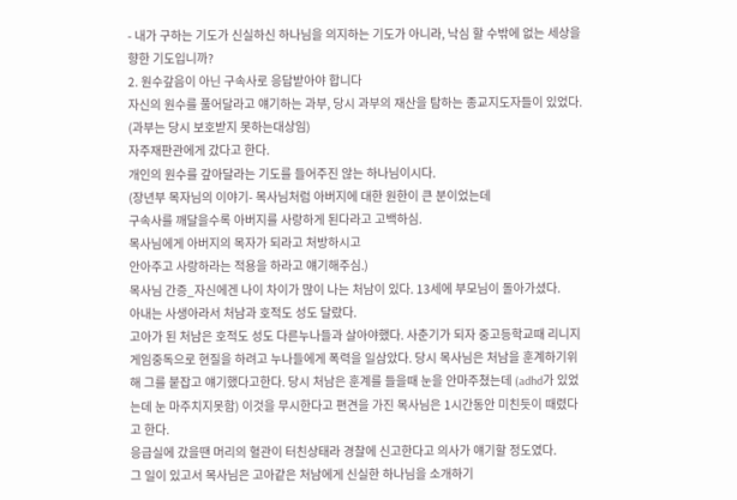- 내가 구하는 기도가 신실하신 하나님을 의지하는 기도가 아니라, 낙심 할 수밖에 없는 세상을 향한 기도입니까?
2. 원수갚음이 아닌 구속사로 응답받아야 합니다
자신의 원수를 풀어달라고 얘기하는 과부, 당시 과부의 재산을 탐하는 종교지도자들이 있었다.
(과부는 당시 보호받지 못하는대상임)
자주재판관에게 갔다고 한다.
개인의 원수를 갚아달라는 기도를 들어주진 않는 하나님이시다.
(장년부 목자님의 이야기- 목사님처럼 아버지에 대한 원한이 큰 분이었는데
구속사를 깨달을수록 아버지를 사랑하게 된다라고 고백하심.
목사님에게 아버지의 목자가 되라고 처방하시고
안아주고 사랑하라는 적용을 하라고 얘기해주심.)
목사님 간증_자신에겐 나이 차이가 많이 나는 처남이 있다. 13세에 부모님이 돌아가셨다.
아내는 사생아라서 처남과 호적도 성도 달랐다.
고아가 된 처남은 호적도 성도 다른누나들과 살아야했다. 사춘기가 되자 중고등학교때 리니지 게임중독으로 현질을 하려고 누나들에게 폭력을 일삼았다. 당시 목사님은 처남을 훈계하기위해 그를 붙잡고 얘기했다고한다. 당시 처남은 훈계를 들을때 눈을 안마주쳤는데 (adhd가 있었는데 눈 마주치지못함) 이것을 무시한다고 편견을 가진 목사님은 1시간동안 미친듯이 때렸다고 한다.
응급실에 갔을땐 머리의 혈관이 터친상태라 경찰에 신고한다고 의사가 얘기할 정도였다.
그 일이 있고서 목사님은 고아같은 처남에게 신실한 하나님을 소개하기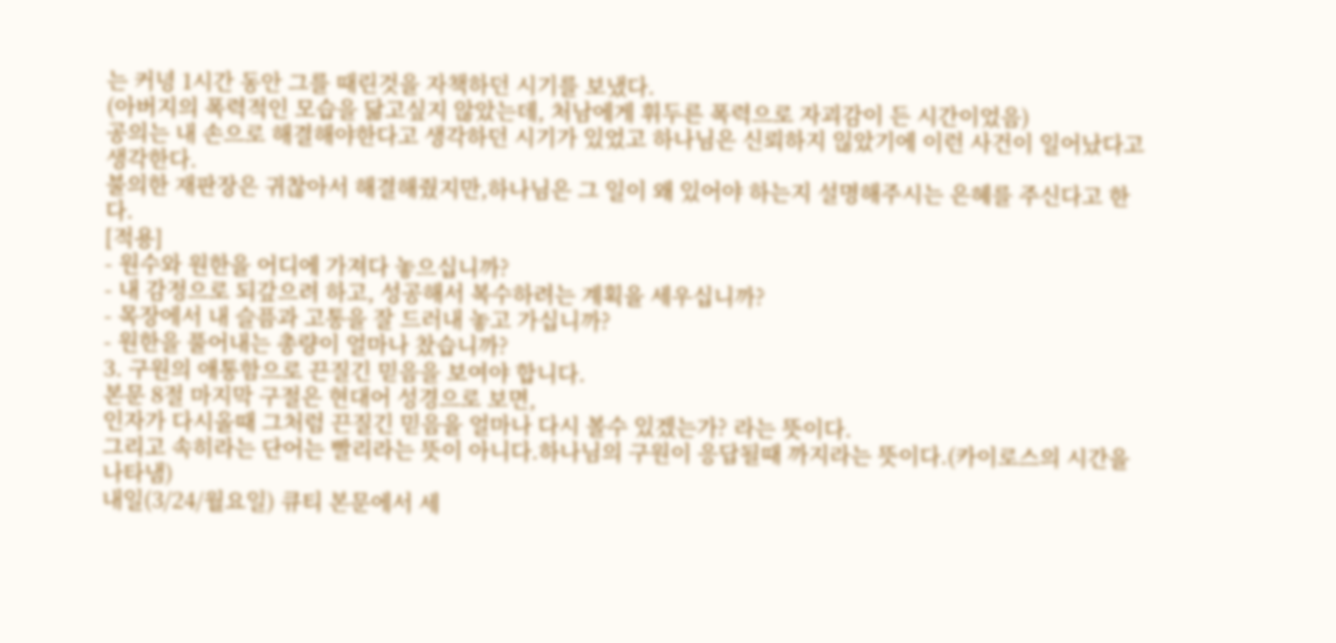는 커녕 1시간 동안 그를 때린것을 자책하던 시기를 보냈다.
(아버지의 폭력적인 모습을 닮고싶지 않았는데, 처남에게 휘두른 폭력으로 자괴감이 든 시간이었음)
공의는 내 손으로 해결해야한다고 생각하던 시기가 있었고 하나님은 신뢰하지 읺았기에 이런 사건이 일어났다고 생각한다.
불의한 재판장은 귀찮아서 해결해줬지만,하나님은 그 일이 왜 있어야 하는지 설명해주시는 은혜를 주신다고 한다.
[적용]
- 원수와 원한을 어디에 가져다 놓으십니까?
- 내 감정으로 되갚으려 하고, 성공해서 복수하려는 계획을 세우십니까?
- 목장에서 내 슬픔과 고통을 잘 드러내 놓고 가십니까?
- 원한을 풀어내는 총량이 얼마나 찼습니까?
3. 구원의 애통함으로 끈질긴 믿음을 보여야 합니다.
본문 8절 마지막 구절은 현대어 성경으로 보면,
인자가 다시올때 그처럼 끈질긴 믿음을 얼마나 다시 볼수 있겠는가? 라는 뜻이다.
그리고 속히라는 단어는 빨리라는 뜻이 아니다.하나님의 구원이 응답될때 까지라는 뜻이다.(카이로스의 시간을 나타냄)
내일(3/24/월요일) 큐티 본문에서 세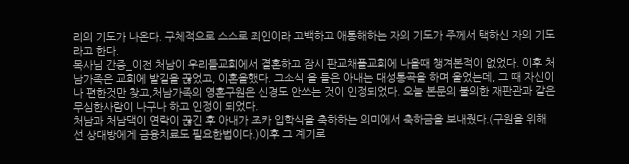리의 기도가 나온다. 구체적으로 스스로 죄인이라 고백하고 애통해하는 자의 기도가 주께서 택하신 자의 기도라고 한다.
목사님 간증_이전 처남이 우리들교회에서 결혼하고 잠시 판교채플교회에 나올때 챙겨본적이 없었다. 이후 처남가족은 교회에 발길을 끊었고, 이혼을했다. 그소식 을 들은 아내는 대성통곡을 하며 울었는데, 그 때 자신이 나 편한것만 찾고,처남가족의 영혼구원은 신경도 안쓰는 것이 인정되었다. 오늘 본문의 불의한 재판관과 같은 무심한사람이 나구나 하고 인정이 되었다.
처남과 처남댁이 연락이 끊긴 후 아내가 조카 입학식을 축하하는 의미에서 축하금을 보내줬다.(구원을 위해선 상대방에게 금융치료도 필요한법이다.)이후 그 계기로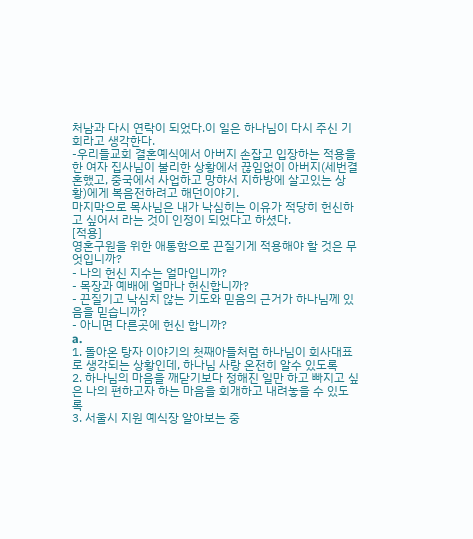처남과 다시 연락이 되었다.이 일은 하나님이 다시 주신 기회라고 생각한다.
-우리들교회 결혼예식에서 아버지 손잡고 입장하는 적용을 한 여자 집사님이 불리한 상황에서 끊임없이 아버지(세번결혼했고, 중국에서 사업하고 망햐서 지하방에 살고있는 상황)에게 복음전하려고 해던이야기.
마지막으로 목사님은 내가 낙심히는 이유가 적당히 헌신하고 싶어서 라는 것이 인정이 되었다고 하셨다.
[적용]
영혼구원을 위한 애통함으로 끈질기게 적용해야 할 것은 무엇입니까?
- 나의 헌신 지수는 얼마입니까?
- 목장과 예배에 얼마나 헌신합니까?
- 끈질기고 낙심치 않는 기도와 믿음의 근거가 하나님께 있음을 믿습니까?
- 아니면 다른곳에 헌신 합니까?
a.
1. 돌아온 탕자 이야기의 첫째아들처럼 하나님이 회사대표로 생각되는 상황인데, 하나님 사랑 온전히 알수 있도록
2. 하나님의 마음을 깨닫기보다 정해진 일만 하고 빠지고 싶은 나의 편하고자 하는 마음을 회개하고 내려놓을 수 있도록
3. 서울시 지원 예식장 알아보는 중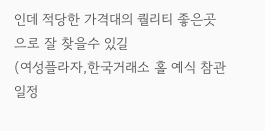인데 적당한 가격대의 퀄리티 좋은곳으로 잘 찾을수 있길
(여성플라자,한국거래소 홀 예식 참관 일정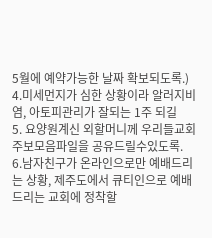5월에 예약가능한 날짜 확보되도록.)
4.미세먼지가 심한 상황이라 알러지비염, 아토피관리가 잘되는 1주 되길
5. 요양원계신 외할머니께 우리들교회주보모음파일을 공유드릴수있도록.
6.남자친구가 온라인으로만 예배드리는 상황, 제주도에서 큐티인으로 예배드리는 교회에 정착할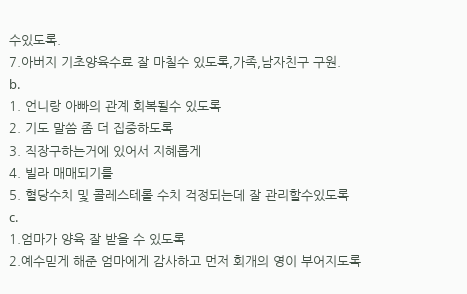수있도록.
7.아버지 기초양육수료 잘 마칠수 있도록,가족,남자친구 구원.
b.
1. 언니랑 아빠의 관계 회복될수 있도록
2. 기도 말씀 좀 더 집중하도록
3. 직장구하는거에 있어서 지혜롭게
4. 빌라 매매되기를
5. 혈당수치 및 콜레스테롤 수치 걱정되는데 잘 관리할수있도록
c.
1.엄마가 양육 잘 받을 수 있도록
2.예수믿게 해준 엄마에게 감사하고 먼저 회개의 영이 부어지도록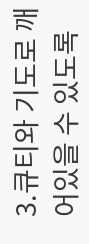3.큐티와 기도로 깨어있을 수 있도록